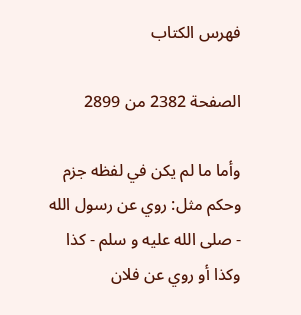فهرس الكتاب

الصفحة 2382 من 2899

وأما ما لم يكن في لفظه جزم وحكم مثل: روي عن رسول الله - صلى الله عليه و سلم - كذا وكذا أو روي عن فلان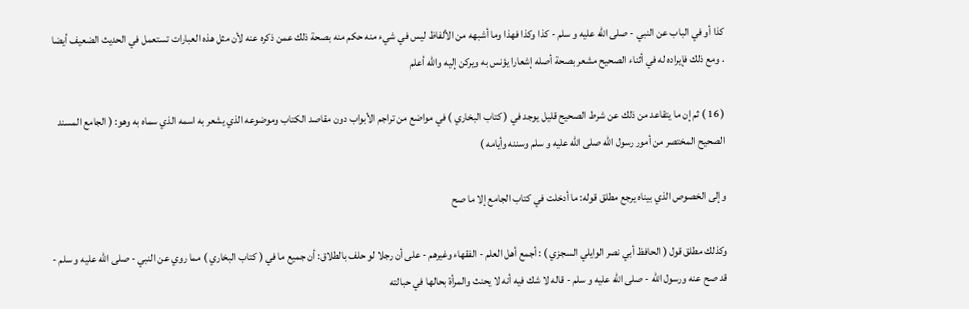كذا أو في الباب عن النبي - صلى الله عليه و سلم - كذا وكذا فهذا وما أشبهه من الألفاظ ليس في شيء منه حكم منه بصحة ذلك عمن ذكره عنه لأن مثل هذه العبارات تستعمل في الحديث الضعيف أيضا . ومع ذلك فإيراده له في أثناء الصحيح مشعر بصحة أصله إشعارا يؤنس به ويركن إليه والله أعلم

( 16 ) ثم إن ما يتقاعد من ذلك عن شرط الصحيح قليل يوجد في ( كتاب البخاري ) في مواضع من تراجم الأبواب دون مقاصد الكتاب وموضوعه الذي يشعر به اسمه الذي سماه به وهو: ( الجامع المسند الصحيح المختصر من أمور رسول الله صلى الله عليه و سلم وسننه وأيامه )

وإلى الخصوص الذي بيناه يرجع مطلق قوله: ما أدخلت في كتاب الجامع إلا ما صح

وكذلك مطلق قول ( الحافظ أبي نصر الوايلي السجزي ) : أجمع أهل العلم - الفقهاء وغيرهم - على أن رجلا لو حلف بالطلاق: أن جميع ما في ( كتاب البخاري ) مما روي عن النبي - صلى الله عليه و سلم - قد صح عنه ورسول الله - صلى الله عليه و سلم - قاله لا شك فيه أنه لا يحنث والمرأة بحالها في حبالته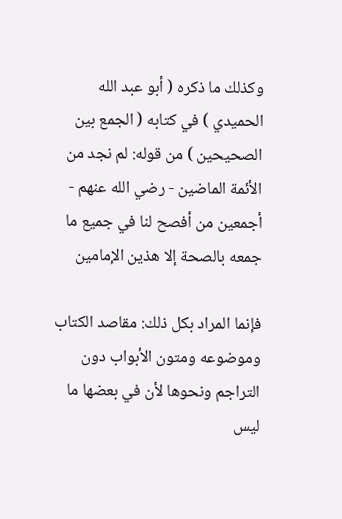وكذلك ما ذكره ( أبو عبد الله الحميدي ) في كتابه ( الجمع بين الصحيحين ) من قوله: لم نجد من الأئمة الماضين - رضي الله عنهم - أجمعين من أفصح لنا في جميع ما جمعه بالصحة إلا هذين الإمامين

فإنما المراد بكل ذلك: مقاصد الكتاب وموضوعه ومتون الأبواب دون التراجم ونحوها لأن في بعضها ما ليس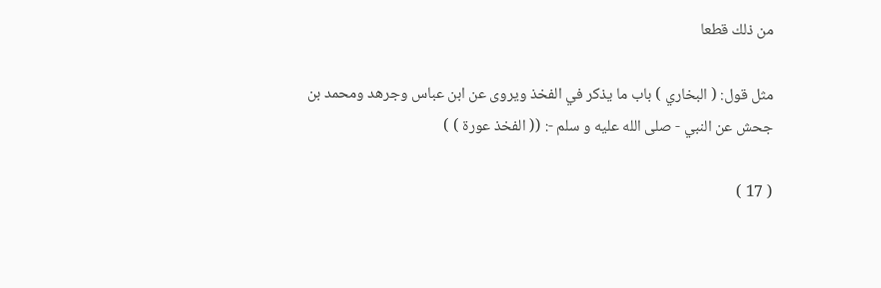من ذلك قطعا

مثل قول: ( البخاري ) باب ما يذكر في الفخذ ويروى عن ابن عباس وجرهد ومحمد بن جحش عن النبي - صلى الله عليه و سلم -: (( الفخذ عورة ) )

( 17 )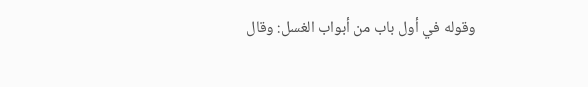وقوله في أول باب من أبواب الغسل: وقال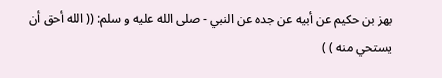بهز بن حكيم عن أبيه عن جده عن النبي - صلى الله عليه و سلم: (( الله أحق أن يستحي منه ) )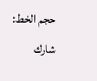حجم الخط:
شارك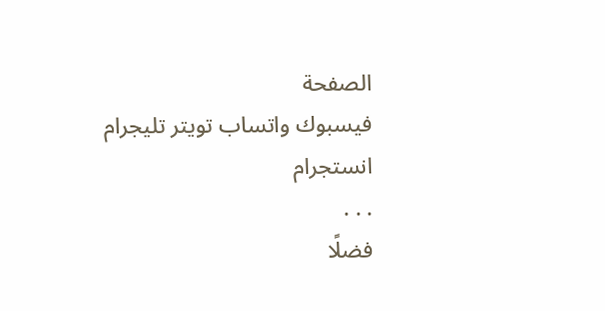الصفحة
فيسبوك واتساب تويتر تليجرام انستجرام
. . .
فضلًا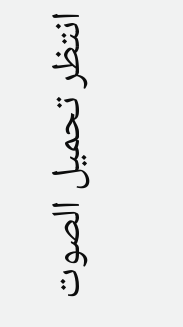انتظر تحميل الصوت